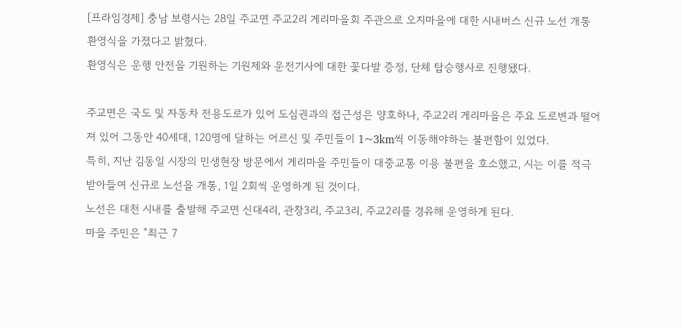[프라임경제] 충남 보령시는 28일 주교면 주교2리 게리마을회 주관으로 오지마을에 대한 시내버스 신규 노선 개통 환영식을 가졌다고 밝혔다.
환영식은 운행 안전을 기원하는 기원제와 운전기사에 대한 꽃다발 증정, 단체 탑승행사로 진행됐다.

주교면은 국도 및 자동차 전용도로가 있어 도심권과의 접근성은 양호하나, 주교2리 게리마을은 주요 도로변과 떨어져 있어 그동안 40세대, 120명에 달하는 어르신 및 주민들이 1~3km씩 이동해야하는 불편함이 있었다.
특히, 지난 김동일 시장의 민생현장 방문에서 게리마을 주민들이 대중교통 이용 불편을 호소했고, 시는 이를 적극 받아들여 신규로 노선을 개통, 1일 2회씩 운영하게 된 것이다.
노선은 대천 시내를 출발해 주교면 신대4리, 관창3리, 주교3리, 주교2리를 경유해 운영하게 된다.
마을 주민은 "최근 7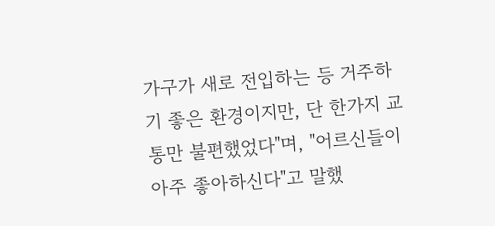가구가 새로 전입하는 등 거주하기 좋은 환경이지만, 단 한가지 교통만 불편했었다"며, "어르신들이 아주 좋아하신다"고 말했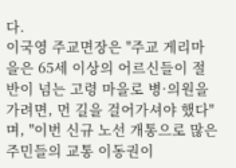다.
이국영 주교면장은 "주교 게리마을은 65세 이상의 어르신들이 절반이 넘는 고령 마을로 병·의원을 가려면, 먼 길을 걸어가셔야 했다"며, "이번 신규 노선 개통으로 많은 주민들의 교통 이동권이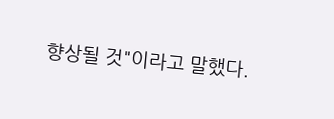향상될 것"이라고 말했다.